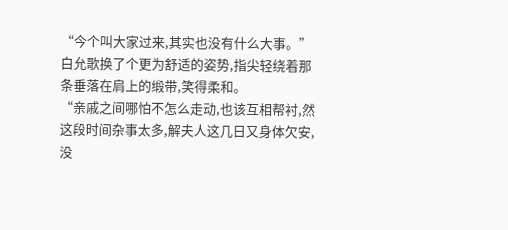“今个叫大家过来,其实也没有什么大事。”
白允歌换了个更为舒适的姿势,指尖轻绕着那条垂落在肩上的缎带,笑得柔和。
“亲戚之间哪怕不怎么走动,也该互相帮衬,然这段时间杂事太多,解夫人这几日又身体欠安,没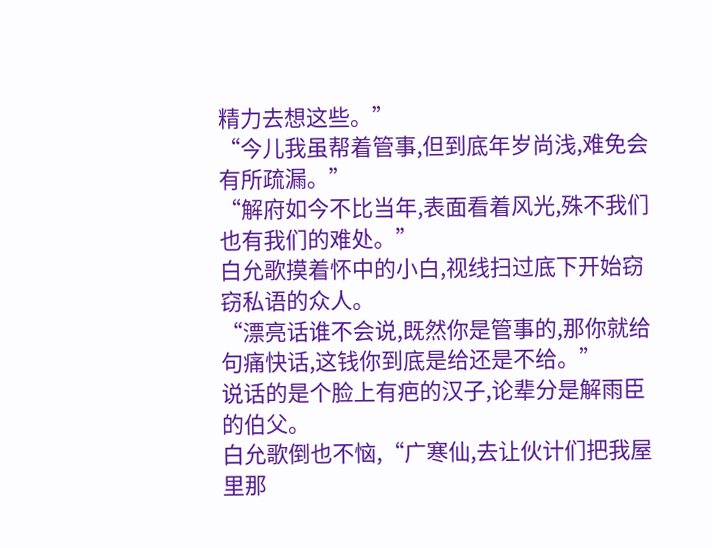精力去想这些。”
“今儿我虽帮着管事,但到底年岁尚浅,难免会有所疏漏。”
“解府如今不比当年,表面看着风光,殊不我们也有我们的难处。”
白允歌摸着怀中的小白,视线扫过底下开始窃窃私语的众人。
“漂亮话谁不会说,既然你是管事的,那你就给句痛快话,这钱你到底是给还是不给。”
说话的是个脸上有疤的汉子,论辈分是解雨臣的伯父。
白允歌倒也不恼,“广寒仙,去让伙计们把我屋里那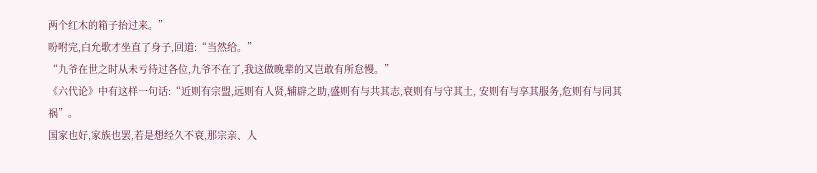两个红木的箱子抬过来。”
吩咐完,白允歌才坐直了身子,回道:“当然给。”
“九爷在世之时从未亏待过各位,九爷不在了,我这做晚辈的又岂敢有所怠慢。”
《六代论》中有这样一句话:“近则有宗盟,远则有人贤,辅辟之助,盛则有与共其志,衰则有与守其土, 安则有与享其服务,危则有与同其祸”。
国家也好,家族也罢,若是想经久不衰,那宗亲、人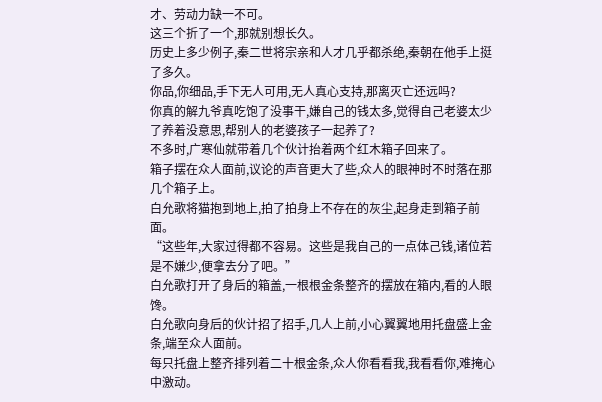才、劳动力缺一不可。
这三个折了一个,那就别想长久。
历史上多少例子,秦二世将宗亲和人才几乎都杀绝,秦朝在他手上挺了多久。
你品,你细品,手下无人可用,无人真心支持,那离灭亡还远吗?
你真的解九爷真吃饱了没事干,嫌自己的钱太多,觉得自己老婆太少了养着没意思,帮别人的老婆孩子一起养了?
不多时,广寒仙就带着几个伙计抬着两个红木箱子回来了。
箱子摆在众人面前,议论的声音更大了些,众人的眼神时不时落在那几个箱子上。
白允歌将猫抱到地上,拍了拍身上不存在的灰尘,起身走到箱子前面。
“这些年,大家过得都不容易。这些是我自己的一点体己钱,诸位若是不嫌少,便拿去分了吧。”
白允歌打开了身后的箱盖,一根根金条整齐的摆放在箱内,看的人眼馋。
白允歌向身后的伙计招了招手,几人上前,小心翼翼地用托盘盛上金条,端至众人面前。
每只托盘上整齐排列着二十根金条,众人你看看我,我看看你,难掩心中激动。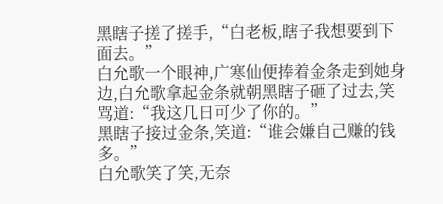黑瞎子搓了搓手,“白老板,瞎子我想要到下面去。”
白允歌一个眼神,广寒仙便捧着金条走到她身边,白允歌拿起金条就朝黑瞎子砸了过去,笑骂道:“我这几日可少了你的。”
黑瞎子接过金条,笑道:“谁会嫌自己赚的钱多。”
白允歌笑了笑,无奈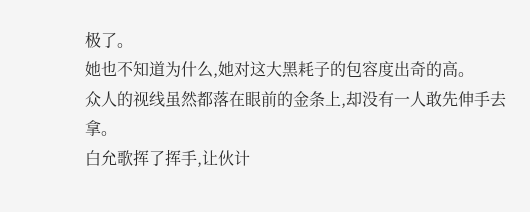极了。
她也不知道为什么,她对这大黑耗子的包容度出奇的高。
众人的视线虽然都落在眼前的金条上,却没有一人敢先伸手去拿。
白允歌挥了挥手,让伙计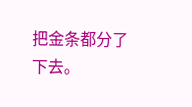把金条都分了下去。